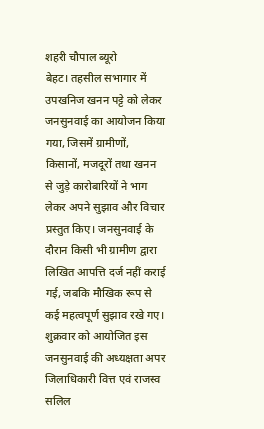शहरी चौपाल ब्यूरो
बेहट। तहसील सभागार में उपखनिज खनन पट्टे को लेकर जनसुनवाई का आयोजन किया गया, जिसमें ग्रामीणों, किसानों, मजदूरों तथा खनन से जुड़े कारोबारियों ने भाग लेकर अपने सुझाव और विचार प्रस्तुत किए। जनसुनवाई के दौरान किसी भी ग्रामीण द्वारा लिखित आपत्ति दर्ज नहीं कराई गई, जबकि मौखिक रूप से कई महत्वपूर्ण सुझाव रखे गए।
शुक्रवार को आयोजित इस जनसुनवाई की अध्यक्षता अपर जिलाधिकारी वित्त एवं राजस्व सलिल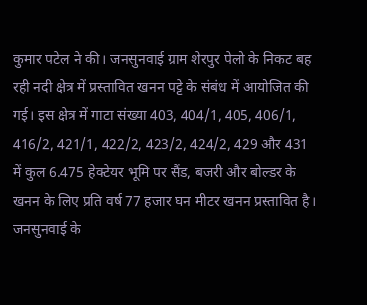कुमार पटेल ने की। जनसुनवाई ग्राम शेरपुर पेलो के निकट बह रही नदी क्षेत्र में प्रस्तावित खनन पट्टे के संबंध में आयोजित की गई। इस क्षेत्र में गाटा संख्या 403, 404/1, 405, 406/1, 416/2, 421/1, 422/2, 423/2, 424/2, 429 और 431 में कुल 6.475 हेक्टेयर भूमि पर सैंड, बजरी और बोल्डर के खनन के लिए प्रति वर्ष 77 हजार घन मीटर खनन प्रस्तावित है।
जनसुनवाई के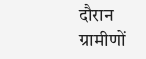दौरान ग्रामीणों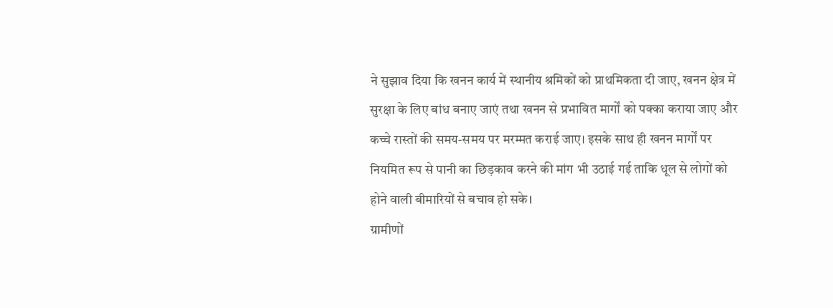ने सुझाव दिया कि खनन कार्य में स्थानीय श्रमिकों को प्राथमिकता दी जाए, खनन क्षेत्र में सुरक्षा के लिए बांध बनाए जाएं तथा खनन से प्रभावित मार्गों को पक्का कराया जाए और कच्चे रास्तों की समय-समय पर मरम्मत कराई जाए। इसके साथ ही खनन मार्गों पर नियमित रूप से पानी का छिड़काव करने की मांग भी उठाई गई ताकि धूल से लोगों को होने वाली बीमारियों से बचाव हो सके।
ग्रामीणों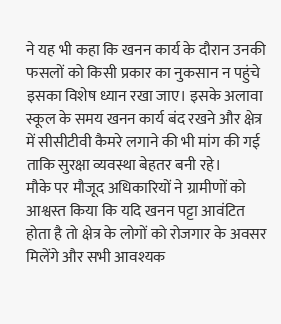ने यह भी कहा कि खनन कार्य के दौरान उनकी फसलों को किसी प्रकार का नुकसान न पहुंचे इसका विशेष ध्यान रखा जाए। इसके अलावा स्कूल के समय खनन कार्य बंद रखने और क्षेत्र में सीसीटीवी कैमरे लगाने की भी मांग की गई ताकि सुरक्षा व्यवस्था बेहतर बनी रहे।
मौके पर मौजूद अधिकारियों ने ग्रामीणों को आश्वस्त किया कि यदि खनन पट्टा आवंटित होता है तो क्षेत्र के लोगों को रोजगार के अवसर मिलेंगे और सभी आवश्यक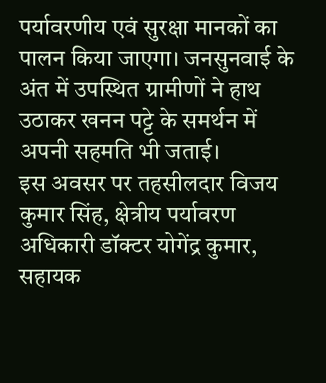पर्यावरणीय एवं सुरक्षा मानकों का पालन किया जाएगा। जनसुनवाई के अंत में उपस्थित ग्रामीणों ने हाथ उठाकर खनन पट्टे के समर्थन में अपनी सहमति भी जताई।
इस अवसर पर तहसीलदार विजय कुमार सिंह, क्षेत्रीय पर्यावरण अधिकारी डॉक्टर योगेंद्र कुमार, सहायक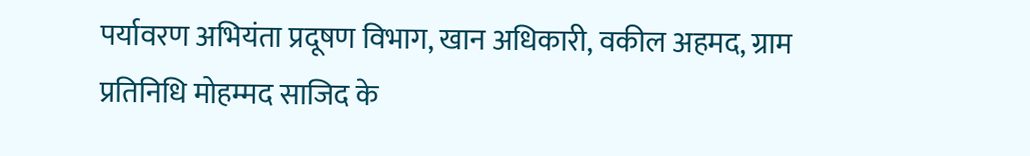पर्यावरण अभियंता प्रदूषण विभाग, खान अधिकारी, वकील अहमद, ग्राम प्रतिनिधि मोहम्मद साजिद के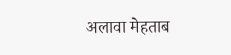अलावा मेहताब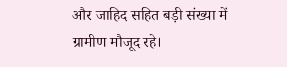और जाहिद सहित बड़ी संख्या में ग्रामीण मौजूद रहे।